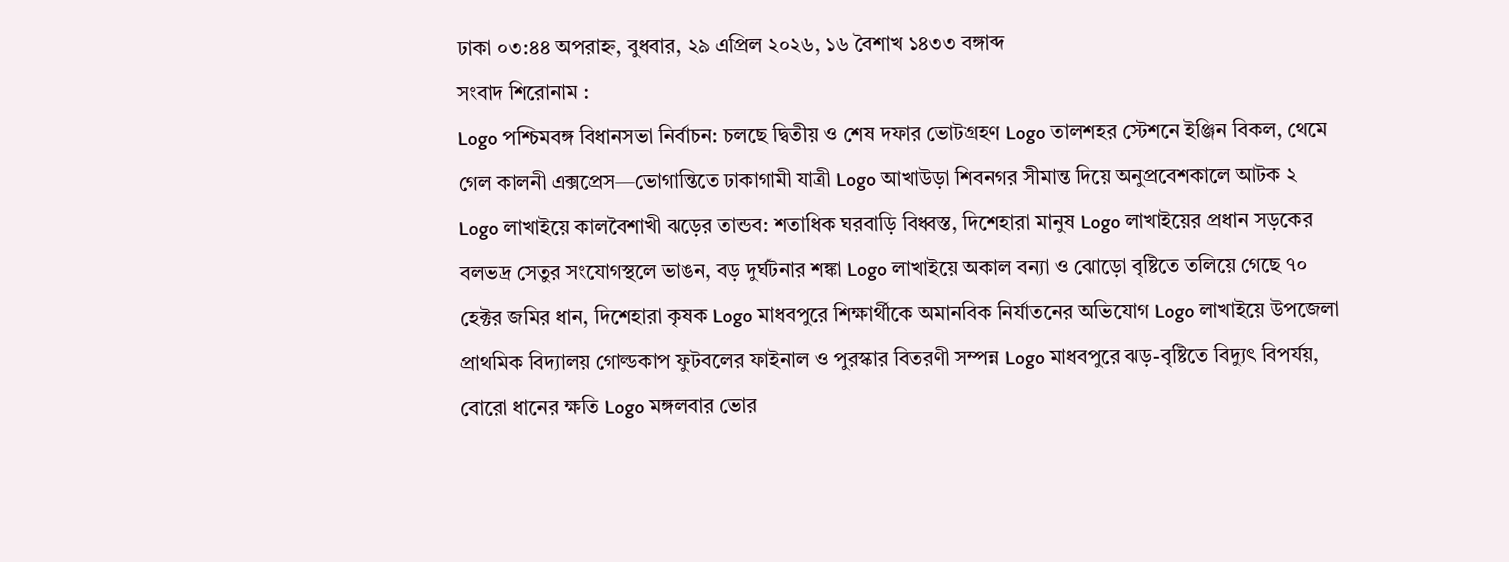ঢাকা ০৩:৪৪ অপরাহ্ন, বুধবার, ২৯ এপ্রিল ২০২৬, ১৬ বৈশাখ ১৪৩৩ বঙ্গাব্দ
সংবাদ শিরোনাম :
Logo পশ্চিমবঙ্গ বিধানসভা নির্বাচন: চলছে দ্বিতীয় ও শেষ দফার ভোটগ্রহণ Logo তালশহর স্টেশনে ইঞ্জিন বিকল, থেমে গেল কালনী এক্সপ্রেস—ভোগান্তিতে ঢাকাগামী যাত্রী Logo আখাউড়া শিবনগর সীমান্ত দিয়ে অনুপ্রবেশকালে আটক ২ Logo লাখাইয়ে কালবৈশাখী ঝড়ের তান্ডব: শতাধিক ঘরবাড়ি বিধ্বস্ত, দিশেহারা মানুষ Logo লাখাইয়ের প্রধান সড়কের বলভদ্র সেতুর সংযোগস্থলে ভাঙন, বড় দুর্ঘটনার শঙ্কা Logo লাখাইয়ে অকাল বন্যা ও ঝোড়ো বৃষ্টিতে তলিয়ে গেছে ৭০ হেক্টর জমির ধান, দিশেহারা কৃষক Logo মাধবপুরে শিক্ষার্থীকে অমানবিক নির্যাতনের অভিযোগ Logo লাখাইয়ে উপজেলা প্রাথমিক বিদ্যালয় গোল্ডকাপ ফুটবলের ফাইনাল ও পুরস্কার বিতরণী সম্পন্ন Logo মাধবপুরে ঝড়-বৃষ্টিতে বিদ্যুৎ বিপর্যয়, বোরো ধানের ক্ষতি Logo মঙ্গলবার ভোর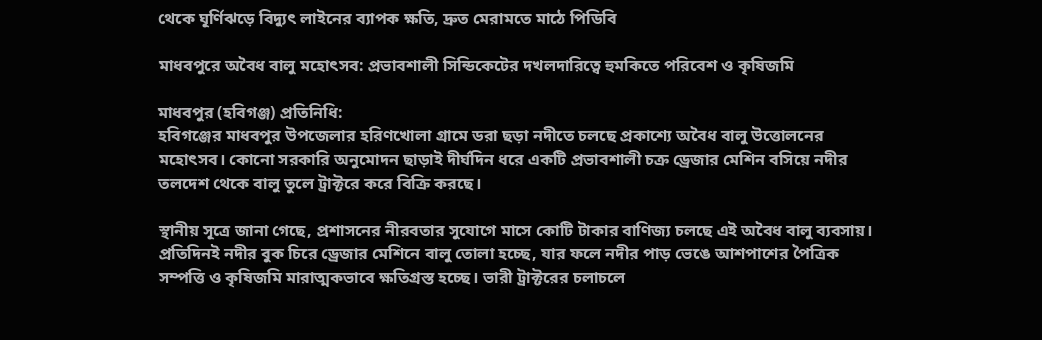থেকে ঘূর্ণিঝড়ে বিদ্যুৎ লাইনের ব্যাপক ক্ষতি, দ্রুত মেরামতে মাঠে পিডিবি

মাধবপুরে অবৈধ বালু মহোৎসব: প্রভাবশালী সিন্ডিকেটের দখলদারিত্বে হুমকিতে পরিবেশ ও কৃষিজমি

মাধবপুর (হবিগঞ্জ) প্রতিনিধি:
হবিগঞ্জের মাধবপুর উপজেলার হরিণখোলা গ্রামে ডরা ছড়া নদীতে চলছে প্রকাশ্যে অবৈধ বালু উত্তোলনের মহোৎসব। কোনো সরকারি অনুমোদন ছাড়াই দীর্ঘদিন ধরে একটি প্রভাবশালী চক্র ড্রেজার মেশিন বসিয়ে নদীর তলদেশ থেকে বালু তুলে ট্রাক্টরে করে বিক্রি করছে।

স্থানীয় সূত্রে জানা গেছে, প্রশাসনের নীরবতার সুযোগে মাসে কোটি টাকার বাণিজ্য চলছে এই অবৈধ বালু ব্যবসায়। প্রতিদিনই নদীর বুক চিরে ড্রেজার মেশিনে বালু তোলা হচ্ছে, যার ফলে নদীর পাড় ভেঙে আশপাশের পৈত্রিক সম্পত্তি ও কৃষিজমি মারাত্মকভাবে ক্ষতিগ্রস্ত হচ্ছে। ভারী ট্রাক্টরের চলাচলে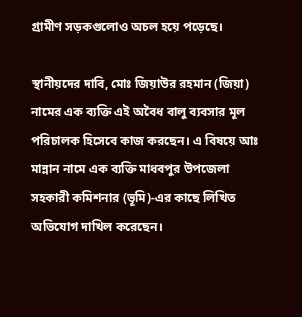গ্রামীণ সড়কগুলোও অচল হয়ে পড়েছে।

স্থানীয়দের দাবি, মোঃ জিয়াউর রহমান (জিয়া) নামের এক ব্যক্তি এই অবৈধ বালু ব্যবসার মূল পরিচালক হিসেবে কাজ করছেন। এ বিষয়ে আঃ মান্নান নামে এক ব্যক্তি মাধবপুর উপজেলা সহকারী কমিশনার (ভূমি)-এর কাছে লিখিত অভিযোগ দাখিল করেছেন।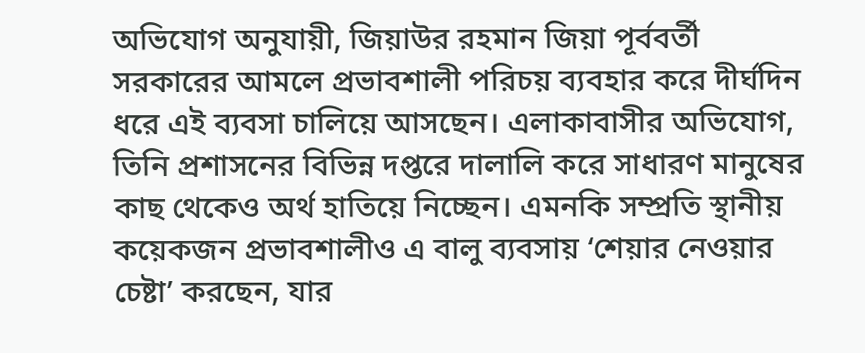অভিযোগ অনুযায়ী, জিয়াউর রহমান জিয়া পূর্ববর্তী সরকারের আমলে প্রভাবশালী পরিচয় ব্যবহার করে দীর্ঘদিন ধরে এই ব্যবসা চালিয়ে আসছেন। এলাকাবাসীর অভিযোগ, তিনি প্রশাসনের বিভিন্ন দপ্তরে দালালি করে সাধারণ মানুষের কাছ থেকেও অর্থ হাতিয়ে নিচ্ছেন। এমনকি সম্প্রতি স্থানীয় কয়েকজন প্রভাবশালীও এ বালু ব্যবসায় ‘শেয়ার নেওয়ার চেষ্টা’ করছেন, যার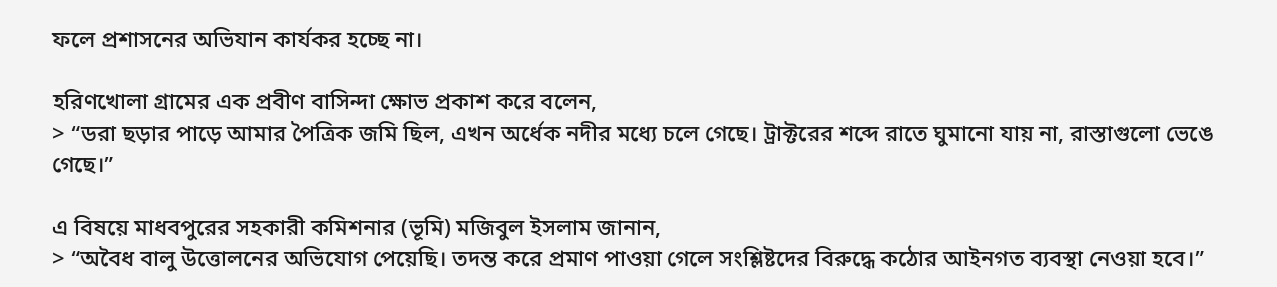ফলে প্রশাসনের অভিযান কার্যকর হচ্ছে না।

হরিণখোলা গ্রামের এক প্রবীণ বাসিন্দা ক্ষোভ প্রকাশ করে বলেন,
> “ডরা ছড়ার পাড়ে আমার পৈত্রিক জমি ছিল, এখন অর্ধেক নদীর মধ্যে চলে গেছে। ট্রাক্টরের শব্দে রাতে ঘুমানো যায় না, রাস্তাগুলো ভেঙে গেছে।”

এ বিষয়ে মাধবপুরের সহকারী কমিশনার (ভূমি) মজিবুল ইসলাম জানান,
> “অবৈধ বালু উত্তোলনের অভিযোগ পেয়েছি। তদন্ত করে প্রমাণ পাওয়া গেলে সংশ্লিষ্টদের বিরুদ্ধে কঠোর আইনগত ব্যবস্থা নেওয়া হবে।”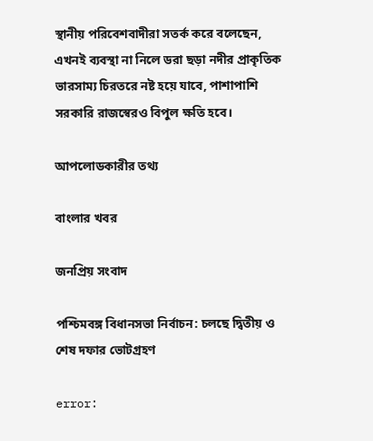স্থানীয় পরিবেশবাদীরা সতর্ক করে বলেছেন, এখনই ব্যবস্থা না নিলে ডরা ছড়া নদীর প্রাকৃতিক ভারসাম্য চিরতরে নষ্ট হয়ে যাবে, পাশাপাশি সরকারি রাজস্বেরও বিপুল ক্ষতি হবে।

আপলোডকারীর তথ্য

বাংলার খবর

জনপ্রিয় সংবাদ

পশ্চিমবঙ্গ বিধানসভা নির্বাচন: চলছে দ্বিতীয় ও শেষ দফার ভোটগ্রহণ

error: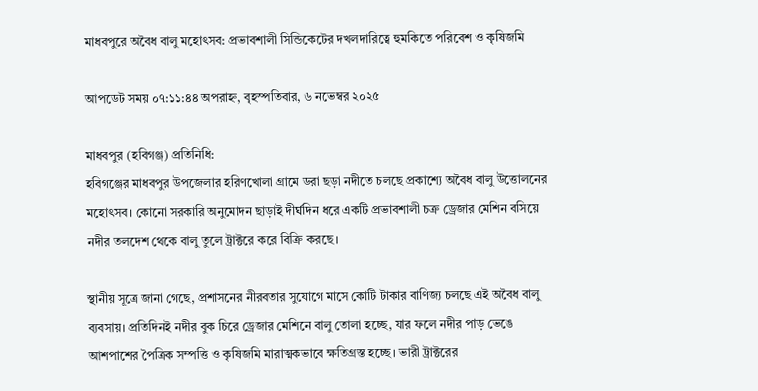মাধবপুরে অবৈধ বালু মহোৎসব: প্রভাবশালী সিন্ডিকেটের দখলদারিত্বে হুমকিতে পরিবেশ ও কৃষিজমি

আপডেট সময় ০৭:১১:৪৪ অপরাহ্ন, বৃহস্পতিবার, ৬ নভেম্বর ২০২৫

মাধবপুর (হবিগঞ্জ) প্রতিনিধি:
হবিগঞ্জের মাধবপুর উপজেলার হরিণখোলা গ্রামে ডরা ছড়া নদীতে চলছে প্রকাশ্যে অবৈধ বালু উত্তোলনের মহোৎসব। কোনো সরকারি অনুমোদন ছাড়াই দীর্ঘদিন ধরে একটি প্রভাবশালী চক্র ড্রেজার মেশিন বসিয়ে নদীর তলদেশ থেকে বালু তুলে ট্রাক্টরে করে বিক্রি করছে।

স্থানীয় সূত্রে জানা গেছে, প্রশাসনের নীরবতার সুযোগে মাসে কোটি টাকার বাণিজ্য চলছে এই অবৈধ বালু ব্যবসায়। প্রতিদিনই নদীর বুক চিরে ড্রেজার মেশিনে বালু তোলা হচ্ছে, যার ফলে নদীর পাড় ভেঙে আশপাশের পৈত্রিক সম্পত্তি ও কৃষিজমি মারাত্মকভাবে ক্ষতিগ্রস্ত হচ্ছে। ভারী ট্রাক্টরের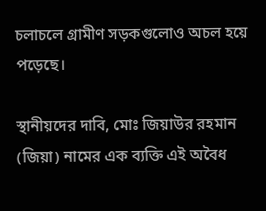চলাচলে গ্রামীণ সড়কগুলোও অচল হয়ে পড়েছে।

স্থানীয়দের দাবি, মোঃ জিয়াউর রহমান (জিয়া) নামের এক ব্যক্তি এই অবৈধ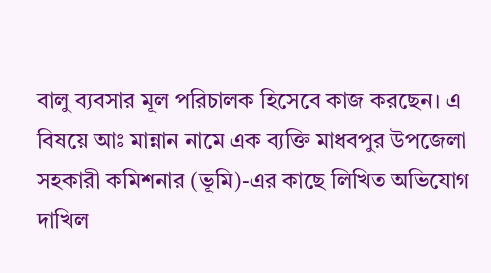বালু ব্যবসার মূল পরিচালক হিসেবে কাজ করছেন। এ বিষয়ে আঃ মান্নান নামে এক ব্যক্তি মাধবপুর উপজেলা সহকারী কমিশনার (ভূমি)-এর কাছে লিখিত অভিযোগ দাখিল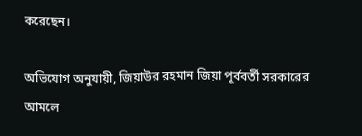করেছেন।

অভিযোগ অনুযায়ী, জিয়াউর রহমান জিয়া পূর্ববর্তী সরকারের আমলে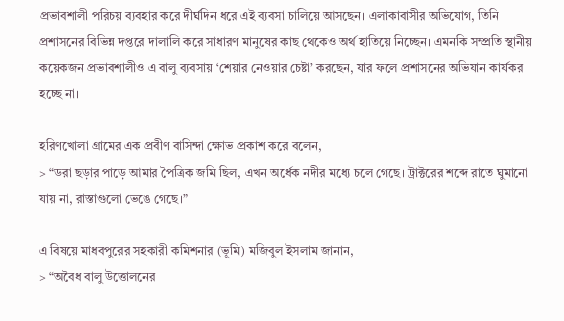প্রভাবশালী পরিচয় ব্যবহার করে দীর্ঘদিন ধরে এই ব্যবসা চালিয়ে আসছেন। এলাকাবাসীর অভিযোগ, তিনি প্রশাসনের বিভিন্ন দপ্তরে দালালি করে সাধারণ মানুষের কাছ থেকেও অর্থ হাতিয়ে নিচ্ছেন। এমনকি সম্প্রতি স্থানীয় কয়েকজন প্রভাবশালীও এ বালু ব্যবসায় ‘শেয়ার নেওয়ার চেষ্টা’ করছেন, যার ফলে প্রশাসনের অভিযান কার্যকর হচ্ছে না।

হরিণখোলা গ্রামের এক প্রবীণ বাসিন্দা ক্ষোভ প্রকাশ করে বলেন,
> “ডরা ছড়ার পাড়ে আমার পৈত্রিক জমি ছিল, এখন অর্ধেক নদীর মধ্যে চলে গেছে। ট্রাক্টরের শব্দে রাতে ঘুমানো যায় না, রাস্তাগুলো ভেঙে গেছে।”

এ বিষয়ে মাধবপুরের সহকারী কমিশনার (ভূমি) মজিবুল ইসলাম জানান,
> “অবৈধ বালু উত্তোলনের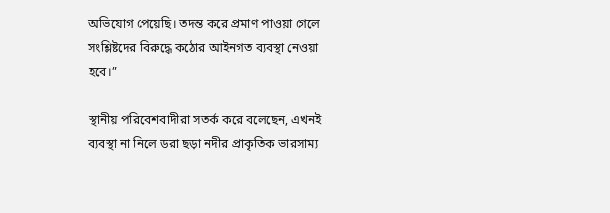অভিযোগ পেয়েছি। তদন্ত করে প্রমাণ পাওয়া গেলে সংশ্লিষ্টদের বিরুদ্ধে কঠোর আইনগত ব্যবস্থা নেওয়া হবে।”

স্থানীয় পরিবেশবাদীরা সতর্ক করে বলেছেন, এখনই ব্যবস্থা না নিলে ডরা ছড়া নদীর প্রাকৃতিক ভারসাম্য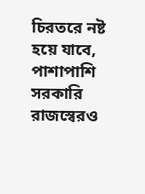চিরতরে নষ্ট হয়ে যাবে, পাশাপাশি সরকারি রাজস্বেরও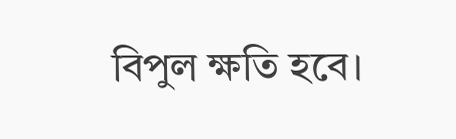বিপুল ক্ষতি হবে।